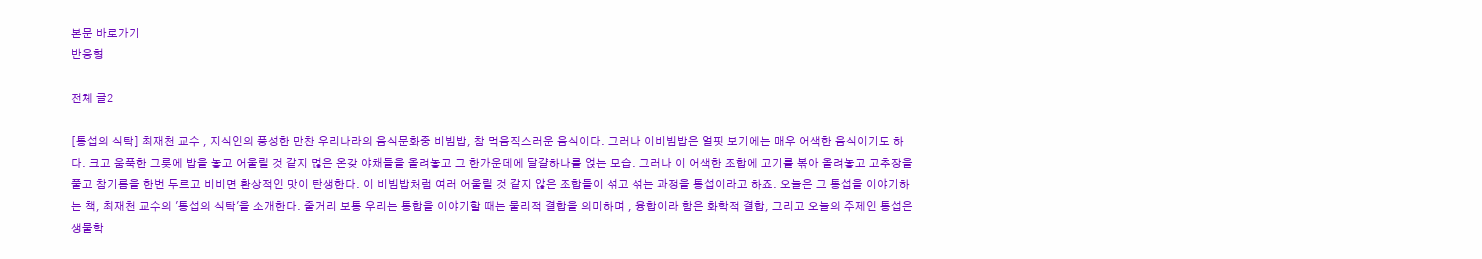본문 바로가기
반응형

전체 글2

[통섭의 식탁] 최재천 교수 , 지식인의 풍성한 만찬 우리나라의 음식문화중 비빔밥, 참 먹음직스러운 음식이다. 그러나 이비빔밥은 얼핏 보기에는 매우 어색한 음식이기도 하다. 크고 움푹한 그릇에 밥을 놓고 어울릴 것 같지 먾은 온갖 야채들을 올려놓고 그 한가운데에 달걀하나를 얹는 모습. 그러나 이 어색한 조합에 고기를 볶아 올려놓고 고추장을 풀고 참기름을 한번 두르고 비비면 환상적인 맛이 탄생한다. 이 비빔밥처럼 여러 어울릴 것 같지 않은 조합들이 섞고 섞는 과정을 통섭이라고 하죠. 오늘은 그 통섭을 이야기하는 책, 최재천 교수의 '통섭의 식탁'을 소개한다. 줄거리 보통 우리는 통합을 이야기할 때는 물리적 결합을 의미하며 , 융합이라 함은 화학적 결합, 그리고 오늘의 주제인 통섭은 생물학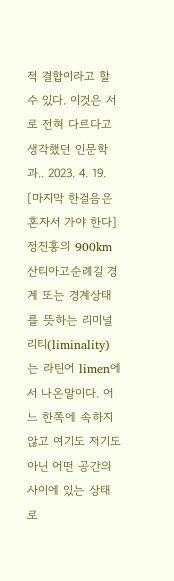적 결합이라고 할 수 있다. 이것은 서로 전혀 다르다고 생각했던 인문학과.. 2023. 4. 19.
[마지막 한걸음은 혼자서 가야 한다] 정진홍의 900km 산티아고순례길 경계 또는 경계상태를 뜻하는 리미널리티(liminality) 는 라틴어 limen에서 나온말이다. 어느 한쪽에 속하지 않고 여기도 저기도 아닌 어떤 공간의 사이에 있는 상태로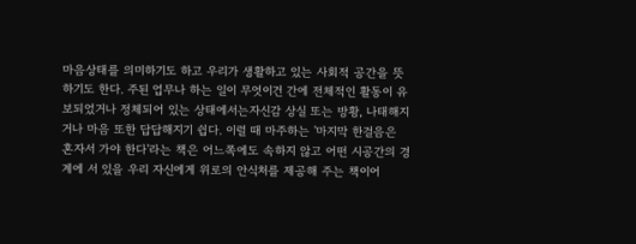마음상태를 의미하기도 하고 우리가 생활하고 있는 사회적 공간을 뜻하기도 한다. 주된 업무나 하는 일이 무엇이건 간에 전체적인 활동이 유보되었거나 정체되어 있는 상태에서는자신감 상실 또는 방황, 나태해지거나 마음 또한 답답해지기 쉽다. 이럴 때 마주하는 '마지막 한걸음은 혼자서 가야 한다'라는 책은 어느쪽에도 속하지 않고 어떤 시공간의 경계에 서 있을 우리 자신에게 위로의 안식처를 제공해 주는 책이어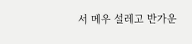서 메우 설레고 반가운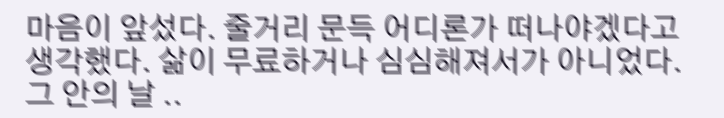마음이 앞섰다. 줄거리 문득 어디론가 떠나야겠다고 생각했다. 삶이 무료하거나 심심해져서가 아니었다. 그 안의 날 ..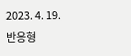2023. 4. 19.
반응형